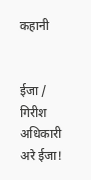कहानी


ईजा / गिरीश अधिकारी
अरे ईजा!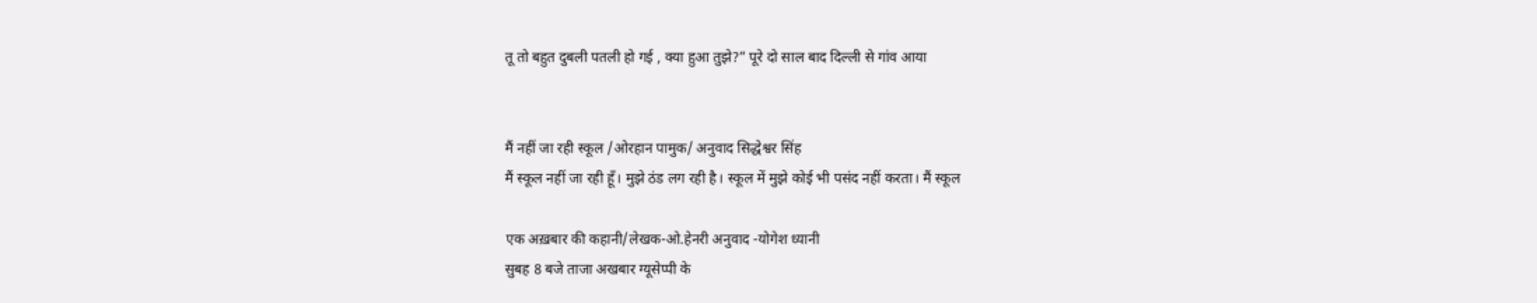तू तो बहुत दुबली पतली हो गई , क्या हुआ तुझे?” पूरे दो साल बाद दिल्ली से गांव आया


मैं नहीं जा रही स्कूल /ओरहान पामुक/ अनुवाद सिद्धेश्वर सिंह
मैं स्कूल नहीं जा रही हूँ। मुझे ठंड लग रही है। स्कूल में मुझे कोई भी पसंद नहीं करता। मैं स्कूल

एक अख़बार की कहानी/लेखक-ओ.हेनरी अनुवाद -योगेश ध्यानी
सुबह 8 बजे ताजा अखबार ग्यूसेप्पी के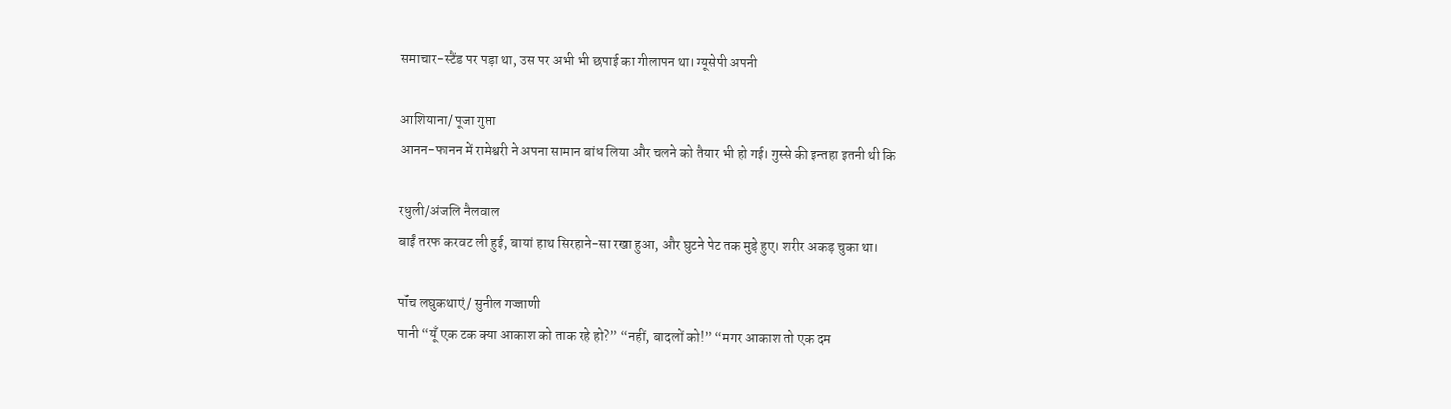समाचार-स्टैंड पर पड़ा था, उस पर अभी भी छपाई का गीलापन था। ग्यूसेपी अपनी

आशियाना/ पूजा गुप्ता
आनन-फानन में रामेश्वरी ने अपना सामान बांध लिया और चलने को तैयार भी हो गई। गुस्से की इन्तहा इतनी थी कि

रधुली/अंजलि नैलवाल
बाईं तरफ करवट ली हुई, बायां हाथ सिरहाने-सा रखा हुआ, और घुटने पेट तक मुड़े हुए। शरीर अकड़ चुका था।

पॉंच लघुकथाएं/ सुनील गज्जाणी
पानी “यूँ एक टक क्या आकाश को ताक रहे हो?” “नहीं, बादलों को!” “मगर आकाश तो एक दम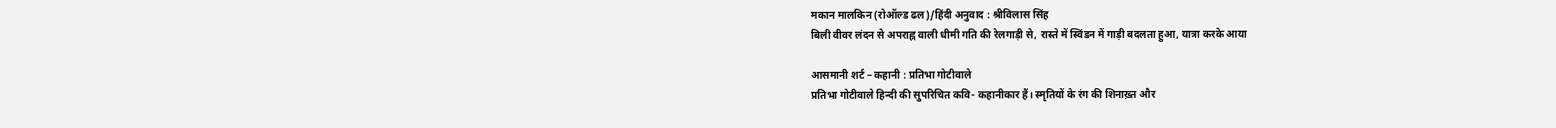मकान मालकिन (रोऑल्ड ढल)/हिंदी अनुवाद : श्रीविलास सिंह
बिली वीवर लंदन से अपराह्न वाली धीमी गति की रेलगाड़ी से, रास्ते में स्विंडन में गाड़ी बदलता हुआ, यात्रा करके आया

आसमानी शर्ट – कहानी : प्रतिभा गोटीवाले
प्रतिभा गोटीवाले हिन्दी की सुपरिचित कवि- कहानीकार हैं। स्मृतियों के रंग की शिनाख़्त और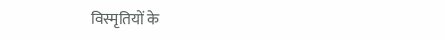विस्मृतियों के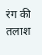रंग की तलाश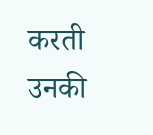करती उनकी